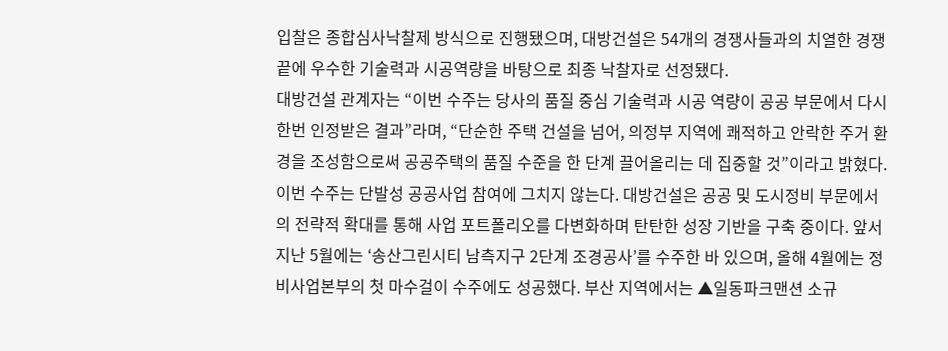입찰은 종합심사낙찰제 방식으로 진행됐으며, 대방건설은 54개의 경쟁사들과의 치열한 경쟁 끝에 우수한 기술력과 시공역량을 바탕으로 최종 낙찰자로 선정됐다.
대방건설 관계자는 “이번 수주는 당사의 품질 중심 기술력과 시공 역량이 공공 부문에서 다시 한번 인정받은 결과”라며, “단순한 주택 건설을 넘어, 의정부 지역에 쾌적하고 안락한 주거 환경을 조성함으로써 공공주택의 품질 수준을 한 단계 끌어올리는 데 집중할 것”이라고 밝혔다.
이번 수주는 단발성 공공사업 참여에 그치지 않는다. 대방건설은 공공 및 도시정비 부문에서의 전략적 확대를 통해 사업 포트폴리오를 다변화하며 탄탄한 성장 기반을 구축 중이다. 앞서 지난 5월에는 ‘송산그린시티 남측지구 2단계 조경공사’를 수주한 바 있으며, 올해 4월에는 정비사업본부의 첫 마수걸이 수주에도 성공했다. 부산 지역에서는 ▲일동파크맨션 소규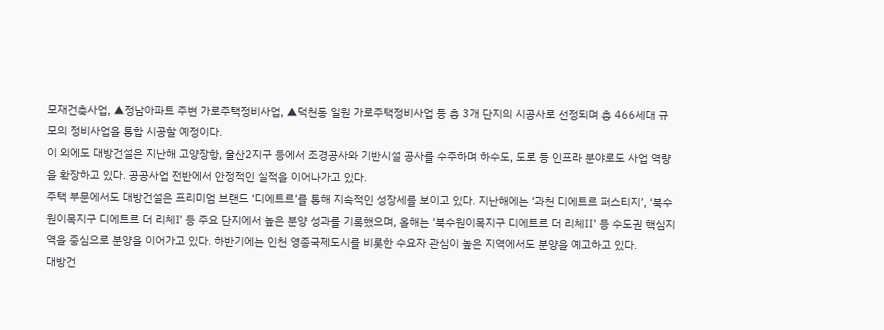모재건축사업, ▲정남아파트 주변 가로주택정비사업, ▲덕천동 일원 가로주택정비사업 등 총 3개 단지의 시공사로 선정되며 총 466세대 규모의 정비사업을 통합 시공할 예정이다.
이 외에도 대방건설은 지난해 고양장항, 울산2지구 등에서 조경공사와 기반시설 공사를 수주하며 하수도, 도로 등 인프라 분야로도 사업 역량을 확장하고 있다. 공공사업 전반에서 안정적인 실적을 이어나가고 있다.
주택 부문에서도 대방건설은 프리미엄 브랜드 ‘디에트르’를 통해 지속적인 성장세를 보이고 있다. 지난해에는 ‘과천 디에트르 퍼스티지’, ‘북수원이목지구 디에트르 더 리체Ⅰ’ 등 주요 단지에서 높은 분양 성과를 기록했으며, 올해는 ‘북수원이목지구 디에트르 더 리체Ⅱ’ 등 수도권 핵심지역을 중심으로 분양을 이어가고 있다. 하반기에는 인천 영종국제도시를 비롯한 수요자 관심이 높은 지역에서도 분양을 예고하고 있다.
대방건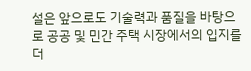설은 앞으로도 기술력과 품질을 바탕으로 공공 및 민간 주택 시장에서의 입지를 더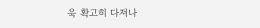욱 확고히 다져나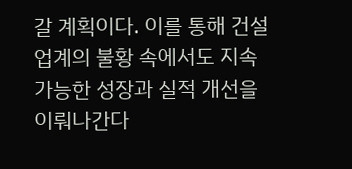갈 계획이다. 이를 통해 건설업계의 불황 속에서도 지속 가능한 성장과 실적 개선을 이뤄나간다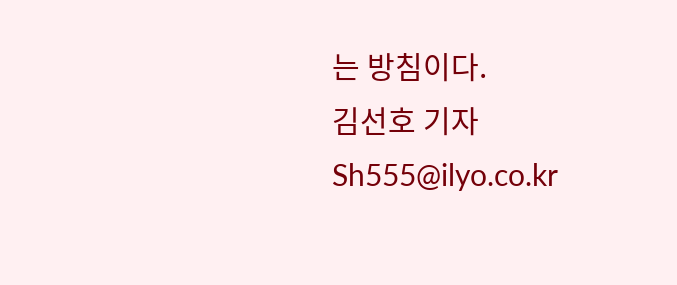는 방침이다.
김선호 기자 Sh555@ilyo.co.kr